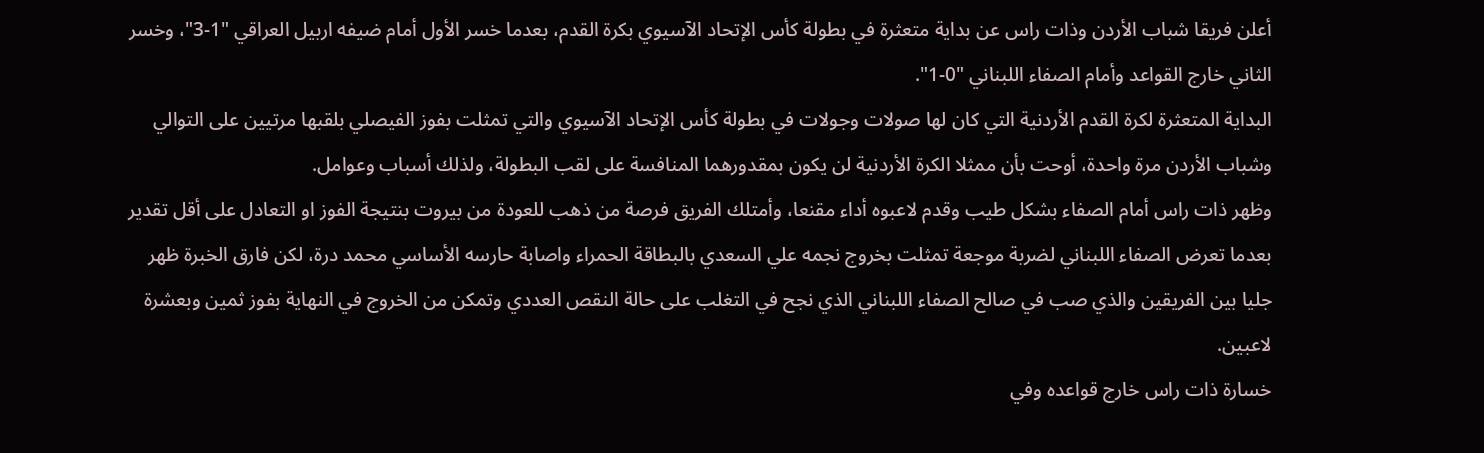أعلن فريقا شباب الأردن وذات راس عن بداية متعثرة في بطولة كأس الإتحاد الآسيوي بكرة القدم، بعدما خسر الأول أمام ضيفه اربيل العراقي "1-3"، وخسر الثاني خارج القواعد وأمام الصفاء اللبناني "0-1".
البداية المتعثرة لكرة القدم الأردنية التي كان لها صولات وجولات في بطولة كأس الإتحاد الآسيوي والتي تمثلت بفوز الفيصلي بلقبها مرتيين على التوالي وشباب الأردن مرة واحدة، أوحت بأن ممثلا الكرة الأردنية لن يكون بمقدورهما المنافسة على لقب البطولة، ولذلك أسباب وعوامل.
وظهر ذات راس أمام الصفاء بشكل طيب وقدم لاعبوه أداء مقنعا، وأمتلك الفريق فرصة من ذهب للعودة من بيروت بنتيجة الفوز او التعادل على أقل تقدير بعدما تعرض الصفاء اللبناني لضربة موجعة تمثلت بخروج نجمه علي السعدي بالبطاقة الحمراء واصابة حارسه الأساسي محمد درة، لكن فارق الخبرة ظهر جليا بين الفريقين والذي صب في صالح الصفاء اللبناني الذي نجح في التغلب على حالة النقص العددي وتمكن من الخروج في النهاية بفوز ثمين وبعشرة لاعبين.
خسارة ذات راس خارج قواعده وفي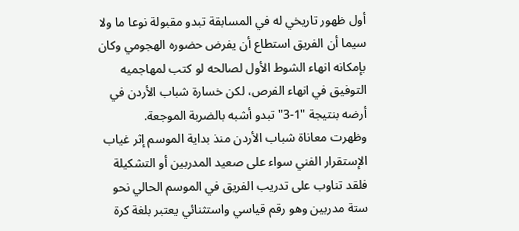أول ظهور تاريخي له في المسابقة تبدو مقبولة نوعا ما ولا سيما أن الفريق استطاع أن يفرض حضوره الهجومي وكان بإمكانه انهاء الشوط الأول لصالحه لو كتب لمهاجميه التوفيق في انهاء الفرص، لكن خسارة شباب الأردن في أرضه بنتيجة "1-3" تبدو أشبه بالضربة الموجعة.
وظهرت معاناة شباب الأردن منذ بداية الموسم إثر غياب الإستقرار الفني سواء على صعيد المدربين أو التشكيلة فلقد تناوب على تدريب الفريق في الموسم الحالي نحو ستة مدربين وهو رقم قياسي واستثنائي يعتبر بلغة كرة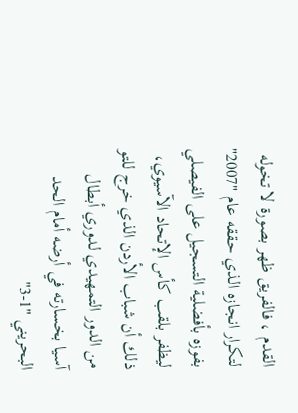القدم ، فالفريق ظهر بصورة لا تخوله لتكرار انجازه الذي حققه عام "2007" بفوزه بأفضلية التسجيل على الفيصلي ليظفر بلقب كأس الإتحاد الآسيوي، ذلك أن شباب الأردن الذي خرج للتو من الدور التمهيدي لدوري أبطال آسيا بخسارته في أرضه أمام الحد البحريني "1-3"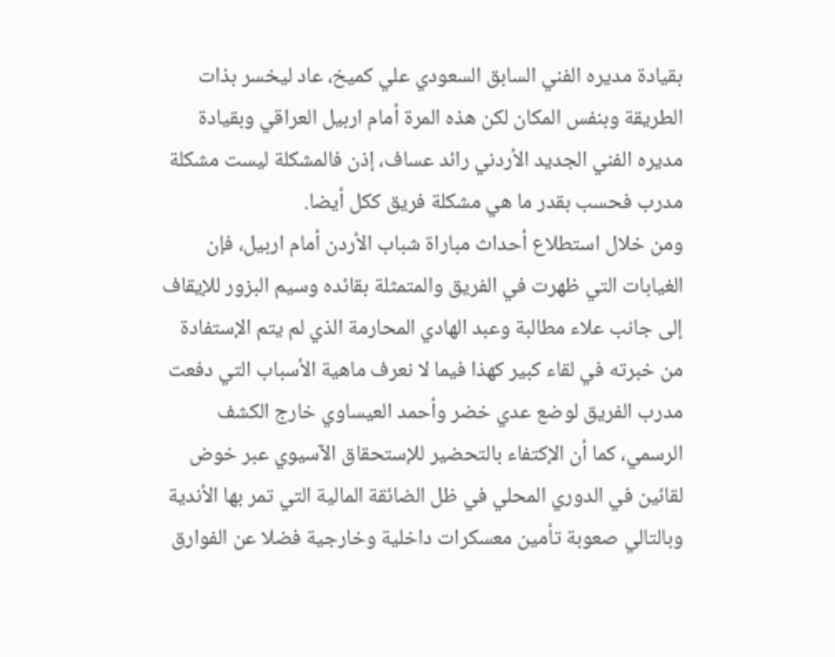بقيادة مديره الفني السابق السعودي علي كميخ، عاد ليخسر بذات الطريقة وبنفس المكان لكن هذه المرة أمام اربيل العراقي وبقيادة مديره الفني الجديد الأردني رائد عساف، إذن فالمشكلة ليست مشكلة مدرب فحسب بقدر ما هي مشكلة فريق ككل أيضا.
ومن خلال استطلاع أحداث مباراة شباب الأردن أمام اربيل، فإن الغيابات التي ظهرت في الفريق والمتمثلة بقائده وسيم البزور للإيقاف إلى جانب علاء مطالبة وعبد الهادي المحارمة الذي لم يتم الإستفادة من خبرته في لقاء كبير كهذا فيما لا نعرف ماهية الأسباب التي دفعت مدرب الفريق لوضع عدي خضر وأحمد العيساوي خارج الكشف الرسمي، كما أن الإكتفاء بالتحضير للإستحقاق الآسيوي عبر خوض لقائين في الدوري المحلي في ظل الضائقة المالية التي تمر بها الأندية وبالتالي صعوبة تأمين معسكرات داخلية وخارجية فضلا عن الفوارق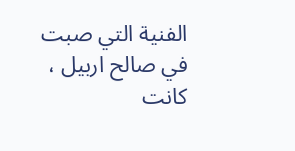الفنية التي صبت في صالح اربيل ، كانت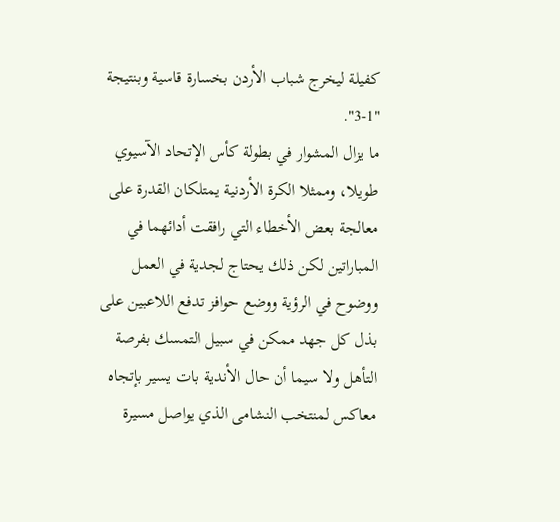كفيلة ليخرج شباب الأردن بخسارة قاسية وبنتيجة "1-3".
ما يزال المشوار في بطولة كأس الإتحاد الآسيوي طويلا، وممثلا الكرة الأردنية يمتلكان القدرة على معالجة بعض الأخطاء التي رافقت أدائهما في المباراتين لكن ذلك يحتاج لجدية في العمل ووضوح في الرؤية ووضع حوافز تدفع اللاعبين على بذل كل جهد ممكن في سبيل التمسك بفرصة التأهل ولا سيما أن حال الأندية بات يسير بإتجاه معاكس لمنتخب النشامى الذي يواصل مسيرة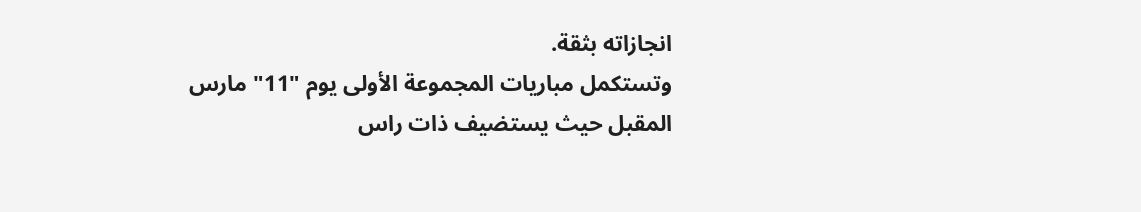انجازاته بثقة.
وتستكمل مباريات المجموعة الأولى يوم "11" مارس المقبل حيث يستضيف ذات راس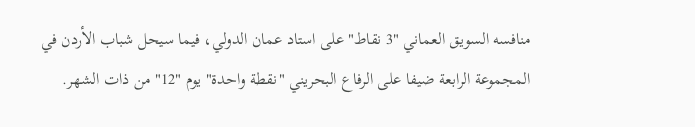منافسه السويق العماني "3 نقاط" على استاد عمان الدولي، فيما سيحل شباب الأردن في المجموعة الرابعة ضيفا على الرفاع البحريني "نقطة واحدة" يوم "12" من ذات الشهر.